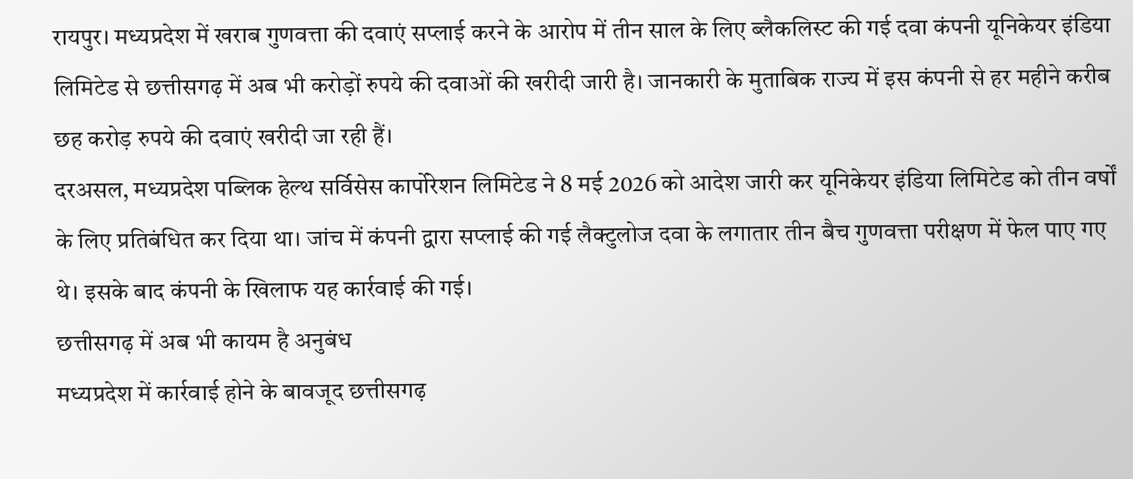रायपुर। मध्यप्रदेश में खराब गुणवत्ता की दवाएं सप्लाई करने के आरोप में तीन साल के लिए ब्लैकलिस्ट की गई दवा कंपनी यूनिकेयर इंडिया लिमिटेड से छत्तीसगढ़ में अब भी करोड़ों रुपये की दवाओं की खरीदी जारी है। जानकारी के मुताबिक राज्य में इस कंपनी से हर महीने करीब छह करोड़ रुपये की दवाएं खरीदी जा रही हैं।
दरअसल, मध्यप्रदेश पब्लिक हेल्थ सर्विसेस कार्पोरेशन लिमिटेड ने 8 मई 2026 को आदेश जारी कर यूनिकेयर इंडिया लिमिटेड को तीन वर्षों के लिए प्रतिबंधित कर दिया था। जांच में कंपनी द्वारा सप्लाई की गई लैक्टुलोज दवा के लगातार तीन बैच गुणवत्ता परीक्षण में फेल पाए गए थे। इसके बाद कंपनी के खिलाफ यह कार्रवाई की गई।
छत्तीसगढ़ में अब भी कायम है अनुबंध
मध्यप्रदेश में कार्रवाई होने के बावजूद छत्तीसगढ़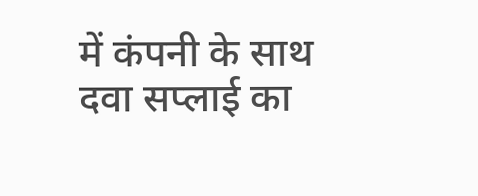में कंपनी के साथ दवा सप्लाई का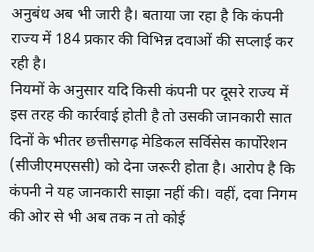अनुबंध अब भी जारी है। बताया जा रहा है कि कंपनी राज्य में 184 प्रकार की विभिन्न दवाओं की सप्लाई कर रही है।
नियमों के अनुसार यदि किसी कंपनी पर दूसरे राज्य में इस तरह की कार्रवाई होती है तो उसकी जानकारी सात दिनों के भीतर छत्तीसगढ़ मेडिकल सर्विसेस कार्पोरेशन (सीजीएमएससी) को देना जरूरी होता है। आरोप है कि कंपनी ने यह जानकारी साझा नहीं की। वहीं, दवा निगम की ओर से भी अब तक न तो कोई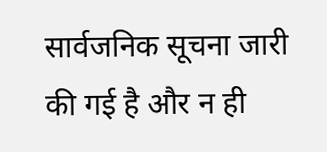सार्वजनिक सूचना जारी की गई है और न ही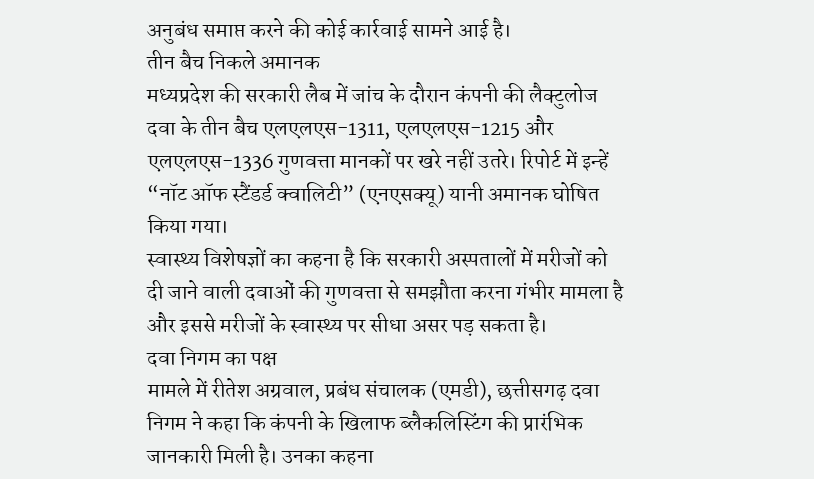अनुबंध समाप्त करने की कोई कार्रवाई सामने आई है।
तीन बैच निकले अमानक
मध्यप्रदेश की सरकारी लैब में जांच के दौरान कंपनी की लैक्टुलोज दवा के तीन बैच एलएलएस-1311, एलएलएस-1215 और एलएलएस-1336 गुणवत्ता मानकों पर खरे नहीं उतरे। रिपोर्ट में इन्हें “नॉट ऑफ स्टैंडर्ड क्वालिटी” (एनएसक्यू) यानी अमानक घोषित किया गया।
स्वास्थ्य विशेषज्ञों का कहना है कि सरकारी अस्पतालों में मरीजों को दी जाने वाली दवाओं की गुणवत्ता से समझौता करना गंभीर मामला है और इससे मरीजों के स्वास्थ्य पर सीधा असर पड़ सकता है।
दवा निगम का पक्ष
मामले में रीतेश अग्रवाल, प्रबंध संचालक (एमडी), छत्तीसगढ़ दवा निगम ने कहा कि कंपनी के खिलाफ ब्लैकलिस्टिंग की प्रारंभिक जानकारी मिली है। उनका कहना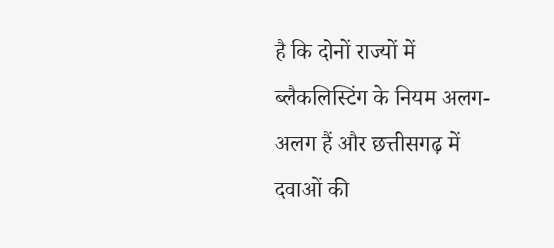है कि दोनों राज्यों में ब्लैकलिस्टिंग के नियम अलग-अलग हैं और छत्तीसगढ़ में दवाओं की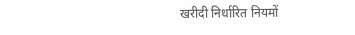खरीदी निर्धारित नियमों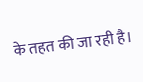के तहत की जा रही है।